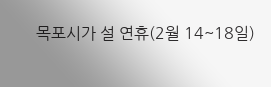목포시가 설 연휴(2월 14~18일)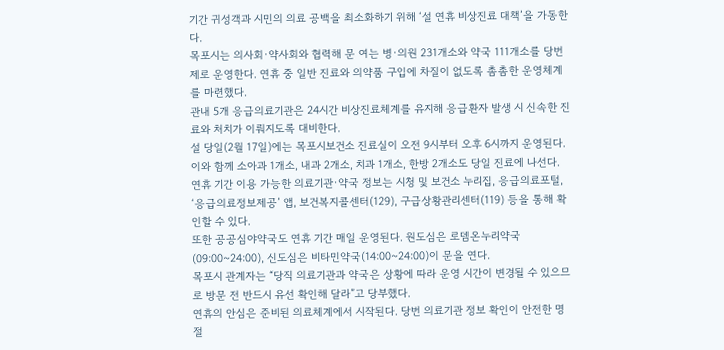기간 귀성객과 시민의 의료 공백을 최소화하기 위해 ‘설 연휴 비상진료 대책’을 가동한다.
목포시는 의사회·약사회와 협력해 문 여는 병·의원 231개소와 약국 111개소를 당번제로 운영한다. 연휴 중 일반 진료와 의약품 구입에 차질이 없도록 촘촘한 운영체계를 마련했다.
관내 5개 응급의료기관은 24시간 비상진료체계를 유지해 응급환자 발생 시 신속한 진료와 처치가 이뤄지도록 대비한다.
설 당일(2월 17일)에는 목포시보건소 진료실이 오전 9시부터 오후 6시까지 운영된다. 이와 함께 소아과 1개소, 내과 2개소, 치과 1개소, 한방 2개소도 당일 진료에 나선다.
연휴 기간 이용 가능한 의료기관·약국 정보는 시청 및 보건소 누리집, 응급의료포털, ‘응급의료정보제공’ 앱, 보건복지콜센터(129), 구급상황관리센터(119) 등을 통해 확인할 수 있다.
또한 공공심야약국도 연휴 기간 매일 운영된다. 원도심은 로뎀온누리약국(09:00~24:00), 신도심은 비타민약국(14:00~24:00)이 문을 연다.
목포시 관계자는 “당직 의료기관과 약국은 상황에 따라 운영 시간이 변경될 수 있으므로 방문 전 반드시 유선 확인해 달라”고 당부했다.
연휴의 안심은 준비된 의료체계에서 시작된다. 당번 의료기관 정보 확인이 안전한 명절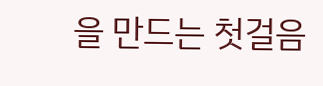을 만드는 첫걸음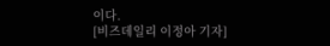이다.
[비즈데일리 이정아 기자]